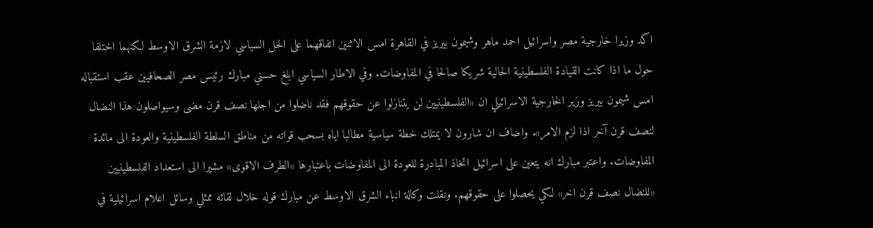اكد وزيرا خارجية مصر واسرائيل احمد ماهر وشيمون بيريز في القاهرة امس الاثنين اتفاقهما على الحل السياسي لازمة الشرق الاوسط لكنهما اختلفا حول ما اذا كانت القيادة الفلسطينية الحالية شريكا صالحا في المفاوضات. وفي الاطار السياسي ابلغ حسني مبارك رئيس مصر الصحافيين عقب استقباله امس شيمون بيريز وزير الخارجية الاسرائيلي ان «الفلسطينيين لن يتنازلوا عن حقوقهم فقد ناضلوا من اجلها نصف قرن مضى وسيواصلون هذا النضال لنصف قرن آخر اذا لزم الامر». واضاف ان شارون لا يمتلك خطة سياسية مطالبا اياه بسحب قواته من مناطق السلطة الفلسطينية والعودة الى مائدة المفاوضات. واعتبر مبارك انه يتعين على اسرائيل اتخاذ المبادرة للعودة الى المفاوضات باعتبارها «الطرف الاقوى» مشيرا الى استعداد الفلسطينيين «للنضال نصف قرن اخر» لكي يحصلوا على حقوقهم. ونقلت وكالة انباء الشرق الاوسط عن مبارك قوله خلال لقائه ممثلي وسائل اعلام اسرائيلية في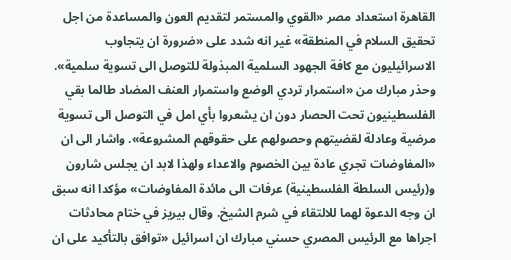القاهرة استعداد مصر «القوي والمستمر لتقديم العون والمساعدة من اجل تحقيق السلام في المنطقة» غير انه شدد على «ضرورة ان يتجاوب الاسرائيليون مع كافة الجهود السلمية المبذولة للتوصل الى تسوية سلمية». وحذر مبارك من «استمرار تردي الوضع واستمرار العنف المضاد طالما بقي الفلسطينيون تحت الحصار دون ان يشعروا بأي امل في التوصل الى تسوية مرضية وعادلة لقضيتهم وحصولهم على حقوقهم المشروعة». واشار الى ان «المفاوضات تجري عادة بين الخصوم والاعداء ولهذا لابد ان يجلس شارون و(رئيس السلطة الفلسطينية) عرفات الى مائدة المفاوضات» مؤكدا انه سبق ان وجه الدعوة لهما للالتقاء في شرم الشيخ. وقال بيريز في ختام محادثات اجراها مع الرئيس المصري حسني مبارك ان اسرائيل «توافق بالتأكيد على ان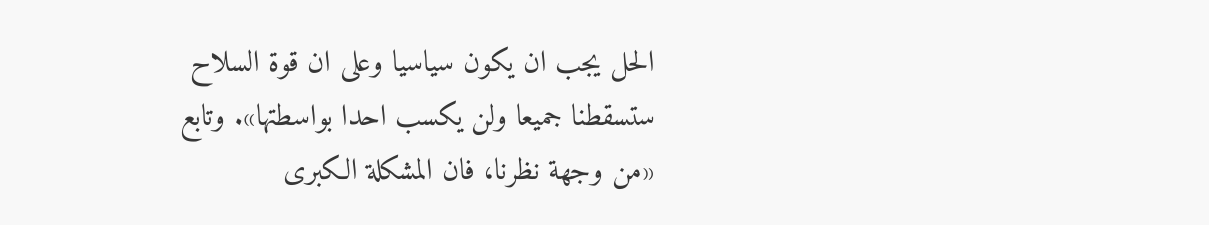الحل يجب ان يكون سياسيا وعلى ان قوة السلاح ستسقطنا جميعا ولن يكسب احدا بواسطتها». وتابع «من وجهة نظرنا، فان المشكلة الكبرى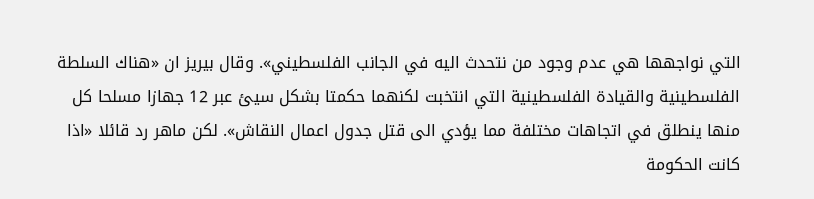التي نواجهها هي عدم وجود من نتحدث اليه في الجانب الفلسطيني». وقال بيريز ان «هناك السلطة الفلسطينية والقيادة الفلسطينية التي انتخبت لكنهما حكمتا بشكل سيئ عبر 12 جهازا مسلحا كل منها ينطلق في اتجاهات مختلفة مما يؤدي الى قتل جدول اعمال النقاش». لكن ماهر رد قائلا «اذا كانت الحكومة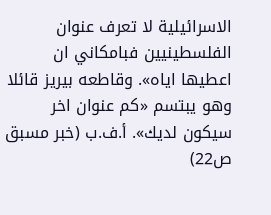الاسرائيلية لا تعرف عنوان الفلسطينيين فبامكاني ان اعطيها اياه». وقاطعه بيريز قائلا وهو يبتسم «كم عنوان اخر سيكون لديك». أ.ف.ب (خبر مسبق ص22)